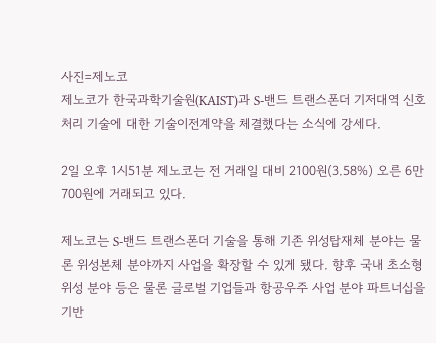사진=제노코
제노코가 한국과학기술원(KAIST)과 S-밴드 트랜스폰더 기저대역 신호처리 기술에 대한 기술이전계약을 체결했다는 소식에 강세다.

2일 오후 1시51분 제노코는 전 거래일 대비 2100원(3.58%) 오른 6만700원에 거래되고 있다.

제노코는 S-밴드 트랜스폰더 기술을 통해 기존 위성탑재체 분야는 물론 위성본체 분야까지 사업을 확장할 수 있게 됐다. 향후 국내 초소형위성 분야 등은 물론 글로벌 기업들과 항공우주 사업 분야 파트너십을 기반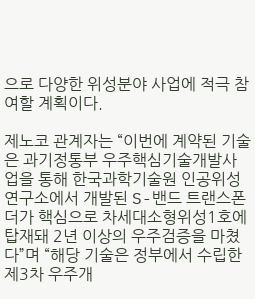으로 다양한 위성분야 사업에 적극 참여할 계획이다.

제노코 관계자는 “이번에 계약된 기술은 과기정통부 우주핵심기술개발사업을 통해 한국과학기술원 인공위성연구소에서 개발된 S-밴드 트랜스폰더가 핵심으로 차세대소형위성1호에 탑재돼 2년 이상의 우주검증을 마쳤다”며 “해당 기술은 정부에서 수립한 제3차 우주개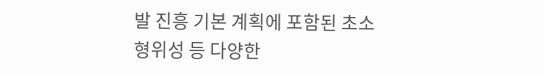발 진흥 기본 계획에 포함된 초소형위성 등 다양한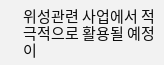위성관련 사업에서 적극적으로 활용될 예정이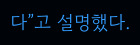다”고 설명했다.